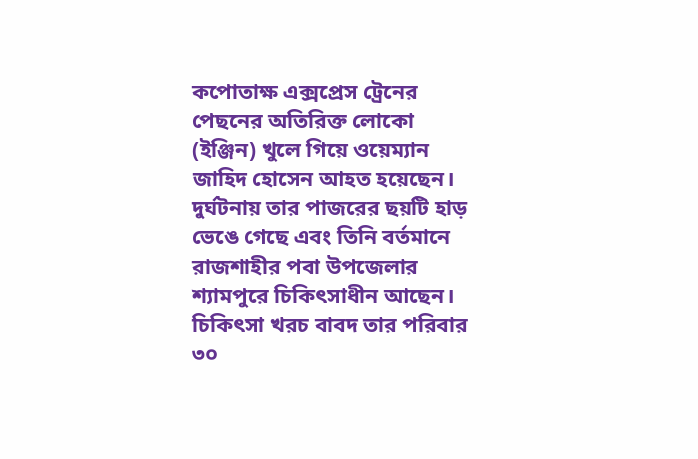কপোতাক্ষ এক্সপ্রেস ট্রেনের পেছনের অতিরিক্ত লোকো (ইঞ্জিন) খুলে গিয়ে ওয়েম্যান জাহিদ হোসেন আহত হয়েছেন। দুর্ঘটনায় তার পাজরের ছয়টি হাড় ভেঙে গেছে এবং তিনি বর্তমানে রাজশাহীর পবা উপজেলার শ্যামপুরে চিকিৎসাধীন আছেন। চিকিৎসা খরচ বাবদ তার পরিবার ৩০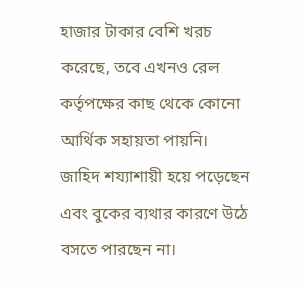হাজার টাকার বেশি খরচ করেছে, তবে এখনও রেল কর্তৃপক্ষের কাছ থেকে কোনো আর্থিক সহায়তা পায়নি।
জাহিদ শয্যাশায়ী হয়ে পড়েছেন এবং বুকের ব্যথার কারণে উঠে বসতে পারছেন না।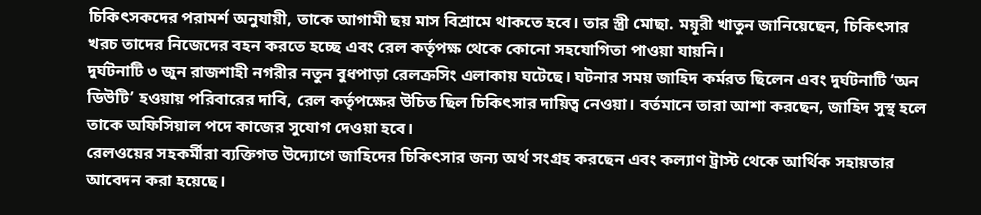চিকিৎসকদের পরামর্শ অনুযায়ী, তাকে আগামী ছয় মাস বিশ্রামে থাকতে হবে। তার স্ত্রী মোছা. ময়ূরী খাতুন জানিয়েছেন, চিকিৎসার খরচ তাদের নিজেদের বহন করতে হচ্ছে এবং রেল কর্তৃপক্ষ থেকে কোনো সহযোগিতা পাওয়া যায়নি।
দুর্ঘটনাটি ৩ জুন রাজশাহী নগরীর নতুন বুধপাড়া রেলক্রসিং এলাকায় ঘটেছে। ঘটনার সময় জাহিদ কর্মরত ছিলেন এবং দুর্ঘটনাটি ‘অন ডিউটি’ হওয়ায় পরিবারের দাবি, রেল কর্তৃপক্ষের উচিত ছিল চিকিৎসার দায়িত্ব নেওয়া। বর্তমানে তারা আশা করছেন, জাহিদ সুস্থ হলে তাকে অফিসিয়াল পদে কাজের সুযোগ দেওয়া হবে।
রেলওয়ের সহকর্মীরা ব্যক্তিগত উদ্যোগে জাহিদের চিকিৎসার জন্য অর্থ সংগ্রহ করছেন এবং কল্যাণ ট্রাস্ট থেকে আর্থিক সহায়তার আবেদন করা হয়েছে।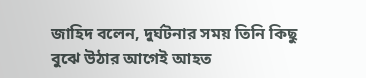জাহিদ বলেন, দুর্ঘটনার সময় তিনি কিছু বুঝে উঠার আগেই আহত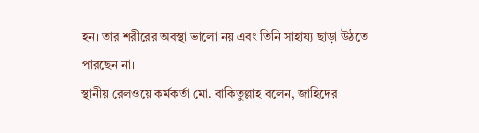হন। তার শরীরের অবস্থা ভালো নয় এবং তিনি সাহায্য ছাড়া উঠতে পারছেন না।
স্থানীয় রেলওয়ে কর্মকর্তা মো. বাকিতুল্লাহ বলেন, জাহিদের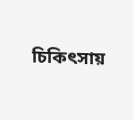চিকিৎসায়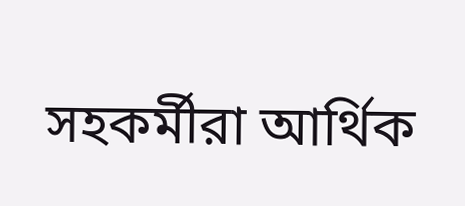সহকর্মীরা আর্থিক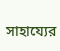সাহায্যের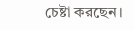চেষ্টা করছেন।